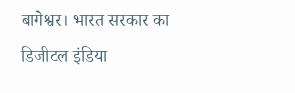बागेश्वर। भारत सरकार का डिजीटल इंडिया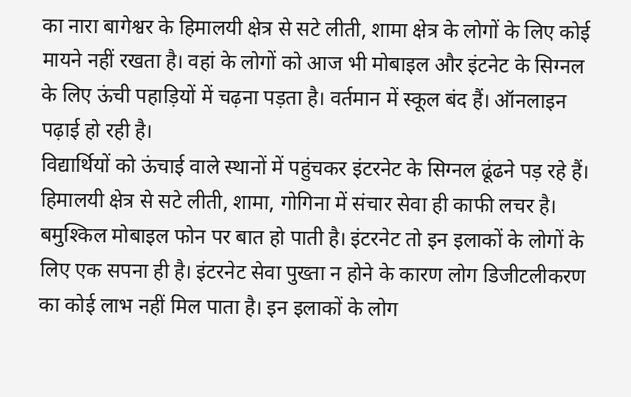का नारा बागेश्वर के हिमालयी क्षेत्र से सटे लीती, शामा क्षेत्र के लोगों के लिए कोई मायने नहीं रखता है। वहां के लोगों को आज भी मोबाइल और इंटनेट के सिग्नल के लिए ऊंची पहाड़ियों में चढ़ना पड़ता है। वर्तमान में स्कूल बंद हैं। ऑनलाइन पढ़ाई हो रही है।
विद्यार्थियों को ऊंचाई वाले स्थानों में पहुंचकर इंटरनेट के सिग्नल ढूंढने पड़ रहे हैं। हिमालयी क्षेत्र से सटे लीती, शामा, गोगिना में संचार सेवा ही काफी लचर है। बमुश्किल मोबाइल फोन पर बात हो पाती है। इंटरनेट तो इन इलाकों के लोगों के लिए एक सपना ही है। इंटरनेट सेवा पुख्ता न होने के कारण लोग डिजीटलीकरण का कोई लाभ नहीं मिल पाता है। इन इलाकों के लोग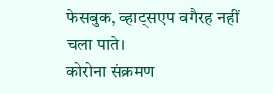फेसबुक, व्हाट्सएप वगैरह नहीं चला पाते।
कोरोना संक्रमण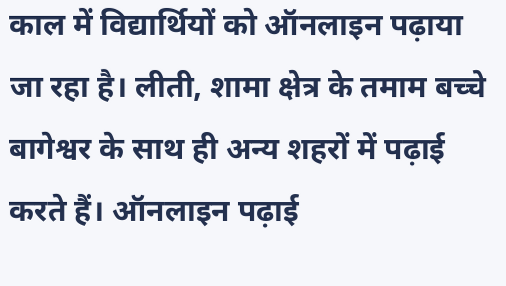काल में विद्यार्थियों को ऑनलाइन पढ़ाया जा रहा है। लीती, शामा क्षेत्र के तमाम बच्चे बागेश्वर के साथ ही अन्य शहरों में पढ़ाई करते हैं। ऑनलाइन पढ़ाई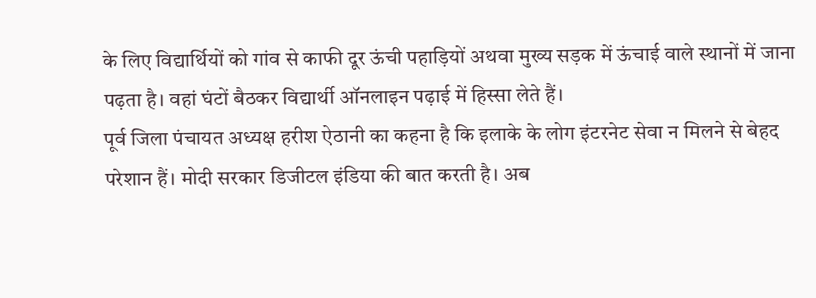के लिए विद्यार्थियों को गांव से काफी दूर ऊंची पहाड़ियों अथवा मुख्य सड़क में ऊंचाई वाले स्थानों में जाना पढ़ता है। वहां घंटों बैठकर विद्यार्थी ऑनलाइन पढ़ाई में हिस्सा लेते हैं।
पूर्व जिला पंचायत अध्यक्ष हरीश ऐठानी का कहना है कि इलाके के लोग इंटरनेट सेवा न मिलने से बेहद परेशान हैं। मोदी सरकार डिजीटल इंडिया की बात करती है। अब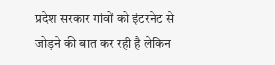प्रदेश सरकार गांवों को इंटरनेट से जोड़ने की बात कर रही है लेकिन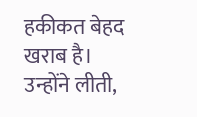हकीकत बेहद खराब है। उन्होंने लीती,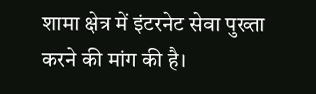शामा क्षेत्र में इंटरनेट सेवा पुख्ता करने की मांग की है।